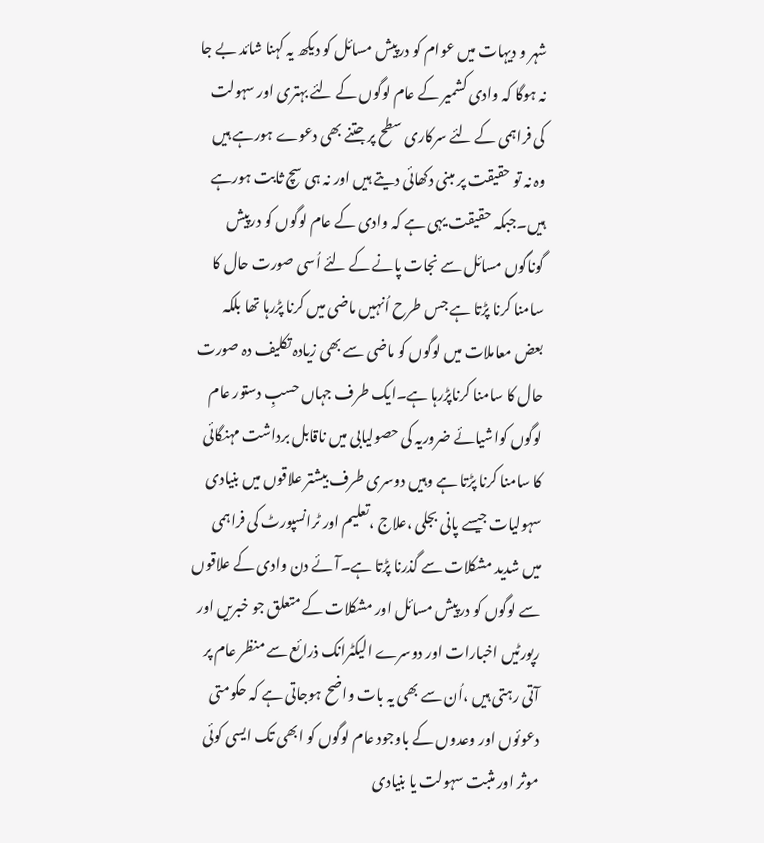شہر و دیہات میں عوام کو درپیش مسائل کو دیکھ یہ کہنا شائد بے جا نہ ہوگا کہ وادی کشمیر کے عام لوگوں کے لئے بہتری اور سہولت کی فراہمی کے لئے سرکاری سطح پر جتنے بھی دعوے ہورہے ہیں وہ نہ تو حقیقت پر مبنی دکھائی دیتے ہیں اور نہ ہی سچ ثابت ہورہے ہیں۔جبکہ حقیقت یہی ہے کہ وادی کے عام لوگوں کو درپیش گوناگوں مسائل سے نجات پانے کے لئے اُسی صورت حال کا سامنا کرنا پڑتا ہے جس طرح اُنہیں ماضی میں کرنا پڑرہا تھا بلکہ بعض معاملات میں لوگوں کو ماضی سے بھی زیادہ تکلیف دہ صورت حال کا سامنا کرناپڑرہا ہے۔ایک طرف جہاں حسبِ دستور عام لوگوں کواشیائے ضروریہ کی حصولیابی میں ناقابل برداشت مہنگائی کا سامنا کرنا پڑتا ہے وہیں دوسری طرف بیشتر علاقوں میں بنیادی سہولیات جیسے پانی بجلی ،علاج ،تعلیم اور ٹرانسپورٹ کی فراہمی میں شدید مشکلات سے گذرنا پڑتا ہے۔آئے دن وادی کے علاقوں سے لوگوں کو درپیش مسائل اور مشکلات کے متعلق جو خبریں اور رپورٹیں اخبارات اور دوسرے الیکٹرانک ذرائع سے منظر عام پر آتی رہتی ہیں ،اُن سے بھی یہ بات واضح ہوجاتی ہے کہ حکومتی دعوئوں اور وعدوں کے باوجود عام لوگوں کو ابھی تک ایسی کوئی موثر اور مثبت سہولت یا بنیادی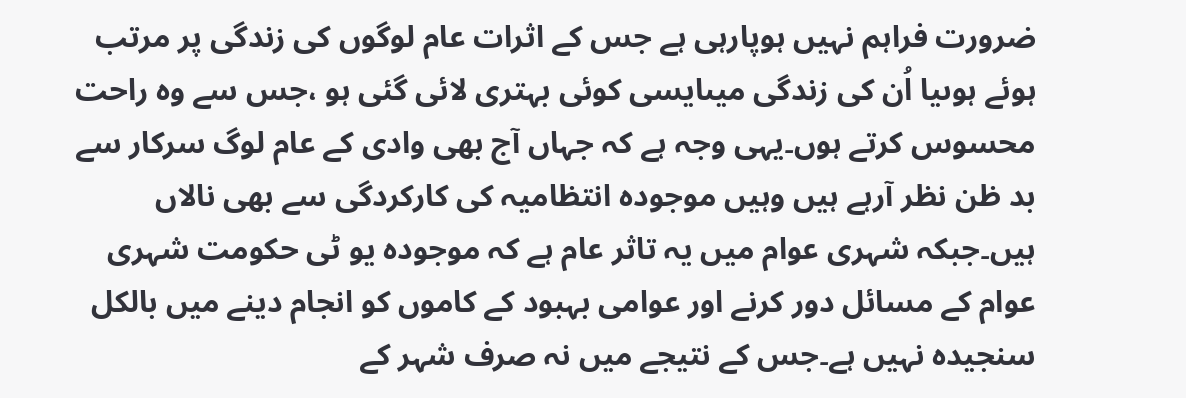ضرورت فراہم نہیں ہوپارہی ہے جس کے اثرات عام لوگوں کی زندگی پر مرتب ہوئے ہوںیا اُن کی زندگی میںایسی کوئی بہتری لائی گئی ہو ،جس سے وہ راحت محسوس کرتے ہوں۔یہی وجہ ہے کہ جہاں آج بھی وادی کے عام لوگ سرکار سے بد ظن نظر آرہے ہیں وہیں موجودہ انتظامیہ کی کارکردگی سے بھی نالاں ہیں۔جبکہ شہری عوام میں یہ تاثر عام ہے کہ موجودہ یو ٹی حکومت شہری عوام کے مسائل دور کرنے اور عوامی بہبود کے کاموں کو انجام دینے میں بالکل سنجیدہ نہیں ہے۔جس کے نتیجے میں نہ صرف شہر کے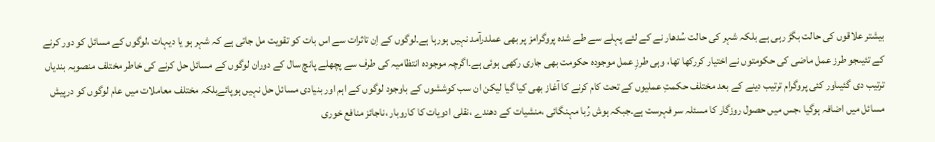بیشتر علاقوں کی حالت بگڑ رہی ہے بلکہ شہر کی حالت سُدھار نے کے لئے پہلے سے طے شدہ پروگرامز پر بھی عملدرآمد نہیں ہورہا ہے۔لوگوں کے اِن تاثرات سے اس بات کو تقویت مل جاتی ہے کہ شہر ہو یا دیہات ،لوگوں کے مسائل کو دور کرنے کے تئیںجو طرز عمل ماضی کی حکومتوں نے اختیار کررکھا تھا، وہی طرزِ عمل موجودہ حکومت بھی جاری رکھی ہوئی ہے۔اگرچہ موجودہ انتظامیہ کی طرف سے پچھلے پانچ سال کے دوران لوگوں کے مسائل حل کرنے کی خاطر مختلف منصوبہ بندیاں ترتیب دی گئیںاور کئی پروگرام ترتیب دینے کے بعد مختلف حکمتِ عملیوں کے تحت کام کرنے کا آغاز بھی کیا گیا لیکن ان سب کوششوں کے باوجود لوگوں کے اہم اور بنیادی مسائل حل نہیں ہوپائےبلکہ مختلف معاملات میں عام لوگوں کو درپیش مسائل میں اضافہ ہوگیا ،جس میں حصول روزگار کا مسئلہ سر فہرست ہے۔جبکہ ہوش رُبا مہنگائی ،منشیات کے دھندے ،نقلی ادویات کا کاروبار ،ناجائز منافع خوری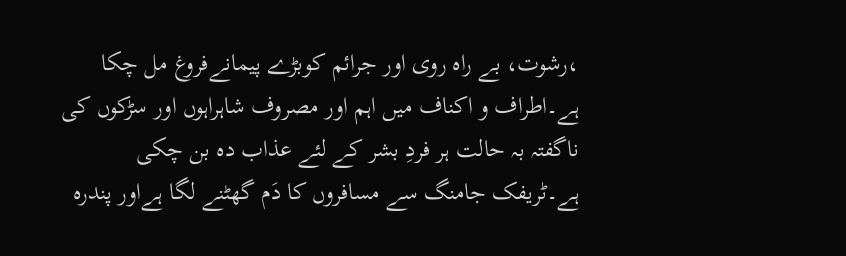،رشوت، بے راہ روی اور جرائم کوبڑے پیمانےفروغ مل چکا ہے۔اطراف و اکناف میں اہم اور مصروف شاہراہوں اور سڑکوں کی ناگفتہ بہ حالت ہر فردِ بشر کے لئے عذاب دہ بن چکی ہے۔ٹریفک جامنگ سے مسافروں کا دَم گھٹنے لگا ہےاور پندرہ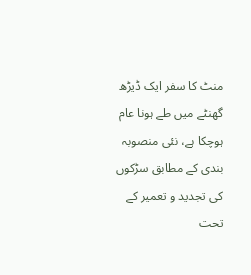منٹ کا سفر ایک ڈیڑھ گھنٹے میں طے ہونا عام ہوچکا ہے، نئی منصوبہ بندی کے مطابق سڑکوں کی تجدید و تعمیر کے تحت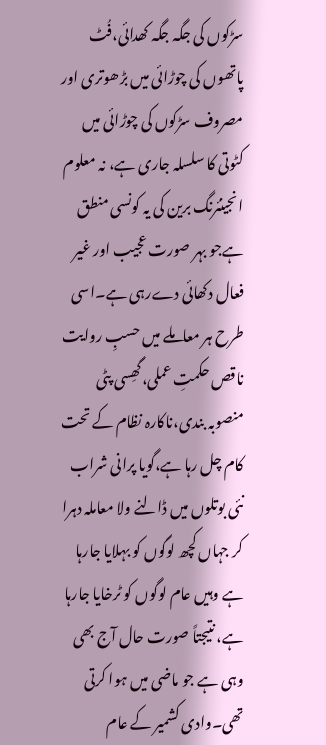سڑکوں کی جگہ جگہ کھدائی،فُٹ پاتھوں کی چوڑائی میں بڑھوتری اور مصروف سڑکوں کی چوڑائی میں کٹوتی کا سلسلہ جاری ہے، نہ معلوم انجینئرنگ برین کی یہ کونسی منطق ہےجو بہر صورت عجیب اور غیر فعال دکھائی دےرہی ہے۔اسی طرح ہر معاملے میں حسبِ روایت ناقص حکمتِ عملی،گھِسی پٹی منصوبہ بندی،ناکارہ نظام کے تحت کام چل رہا ہے،گویا پرانی شراب نئی بوتلوں میں ڈالنے ولا معاملہ دہرا کر جہاں کچھ لوگوں کو بہلایا جارہا ہے وہیں عام لوگوں کو ٹرخایا جارہا ہے، نتیجتاً صورت حال آج بھی وہی ہے جو ماضی میں ہوا کرتی تھی۔وادی کشمیر کے عام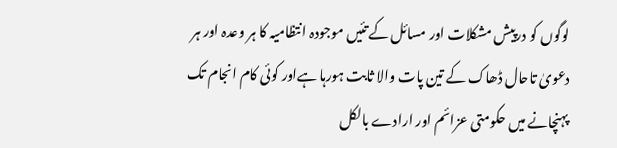لوگوں کو درپیش مشکلات اور مسائل کے تئیں موجودہ انتظامیہ کا ہر وعدہ اور ہر دعویٰ تاحال ڈھاک کے تین پات والا ثابت ہورہا ہےاور کوئی کام انجام تک پہنچانے میں حکومتی عزائم اور ارادے بالکل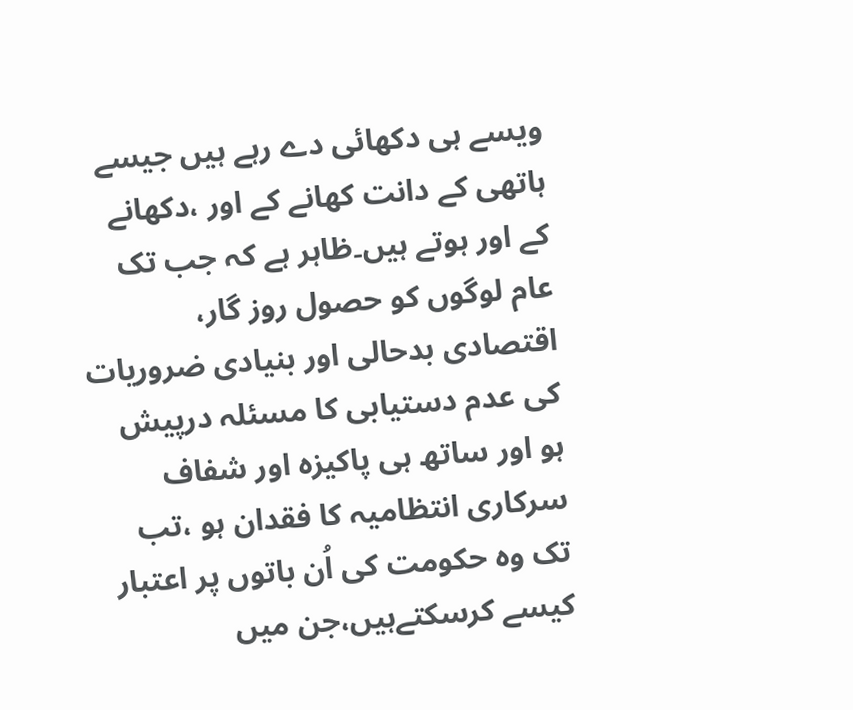ویسے ہی دکھائی دے رہے ہیں جیسے ہاتھی کے دانت کھانے کے اور ،دکھانے کے اور ہوتے ہیں۔ظاہر ہے کہ جب تک عام لوگوں کو حصول روز گار، اقتصادی بدحالی اور بنیادی ضروریات کی عدم دستیابی کا مسئلہ درپیش ہو اور ساتھ ہی پاکیزہ اور شفاف سرکاری انتظامیہ کا فقدان ہو ،تب تک وہ حکومت کی اُن باتوں پر اعتبار کیسے کرسکتےہیں،جن میں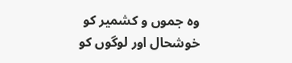وہ جموں و کشمیر کو خوشحال اور لوگوں کو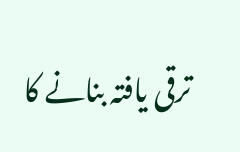ترقی یافتہ بنانے کا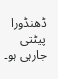ڈھنڈورا پیٹتی جارہی ہو۔